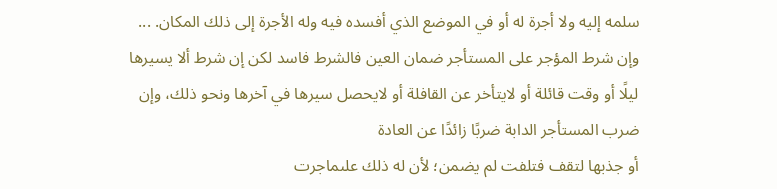سلمه إليه ولا أجرة له أو في الموضع الذي أفسده فيه وله الأجرة إلى ذلك المكان. ... وإن شرط المؤجر على المستأجر ضمان العين فالشرط فاسد لكن إن شرط ألا يسيرها ليلًا أو وقت قائلة أو لايتأخر عن القافلة أو لايحصل سيرها في آخرها ونحو ذلك، وإن ضرب المستأجر الدابة ضربًا زائدًا عن العادة
أو جذبها لتقف فتلفت لم يضمن؛ لأن له ذلك علىماجرت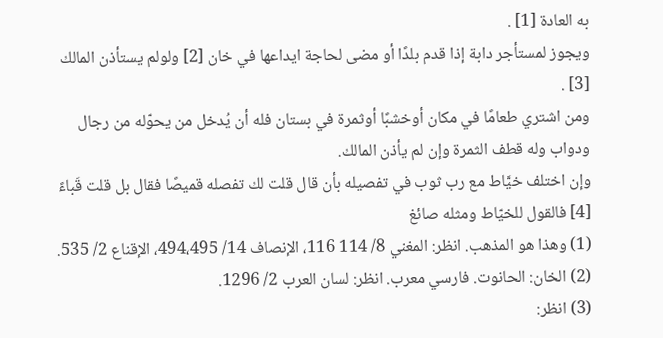به العادة [1] .
ويجوز لمستأجر دابة إذا قدم بلدًا أو مضى لحاجة ايداعها في خان [2] ولولم يستأذن المالك [3] .
ومن اشتري طعامًا في مكان أوخشبًا أوثمرة في بستان فله أن يُدخل من يحوّله من رجال ودواب وله قطف الثمرة وإن لم يأذن المالك.
وإن اختلف خيَّاط مع رب ثوب في تفصيله بأن قال قلت لك تفصله قميصًا فقال بل قلت قَباءً [4] فالقول للخيّاط ومثله صائغ
(1) وهذا هو المذهب. انظر: المغني 8/ 114 116، الإنصاف 14/ 494،495، الإقناع 2/ 535.
(2) الخان: الحانوت. فارسي معرب. انظر: لسان العرب 2/ 1296.
(3) انظر: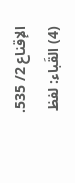الإقناع 2/ 535.
(4) القَباء: لفظ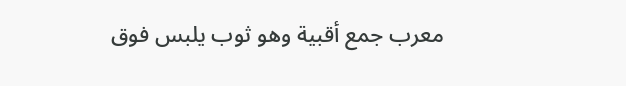معرب جمع أقبية وهو ثوب يلبس فوق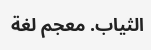الثياب. معجم لغة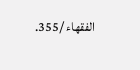الفقهاء /355.